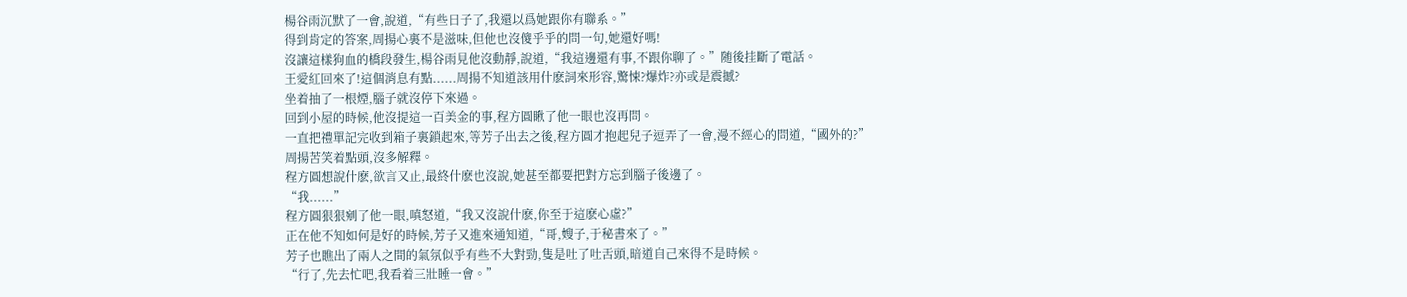楊谷雨沉默了一會,說道,“有些日子了,我還以爲她跟你有聯系。”
得到肯定的答案,周揚心裏不是滋味,但他也沒傻乎乎的問一句,她還好嗎!
沒讓這樣狗血的橋段發生,楊谷雨見他沒動靜,說道,“我這邊還有事,不跟你聊了。”随後挂斷了電話。
王愛紅回來了!這個消息有點......周揚不知道該用什麽詞來形容,驚悚?爆炸?亦或是震撼?
坐着抽了一根煙,腦子就沒停下來過。
回到小屋的時候,他沒提這一百美金的事,程方圓瞅了他一眼也沒再問。
一直把禮單記完收到箱子裏鎖起來,等芳子出去之後,程方圓才抱起兒子逗弄了一會,漫不經心的問道,“國外的?”
周揚苦笑着點頭,沒多解釋。
程方圓想說什麽,欲言又止,最終什麽也沒說,她甚至都要把對方忘到腦子後邊了。
“我......”
程方圓狠狠剜了他一眼,嗔怒道,“我又沒說什麽,你至于這麽心虛?”
正在他不知如何是好的時候,芳子又進來通知道,“哥,嫂子,于秘書來了。”
芳子也瞧出了兩人之間的氣氛似乎有些不大對勁,隻是吐了吐舌頭,暗道自己來得不是時候。
“行了,先去忙吧,我看着三壯睡一會。”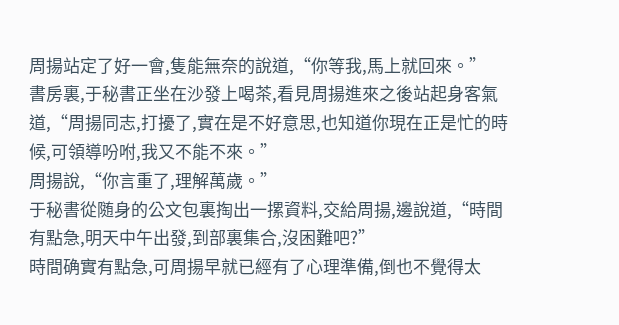周揚站定了好一會,隻能無奈的說道,“你等我,馬上就回來。”
書房裏,于秘書正坐在沙發上喝茶,看見周揚進來之後站起身客氣道,“周揚同志,打擾了,實在是不好意思,也知道你現在正是忙的時候,可領導吩咐,我又不能不來。”
周揚說,“你言重了,理解萬歲。”
于秘書從随身的公文包裏掏出一摞資料,交給周揚,邊說道,“時間有點急,明天中午出發,到部裏集合,沒困難吧?”
時間确實有點急,可周揚早就已經有了心理準備,倒也不覺得太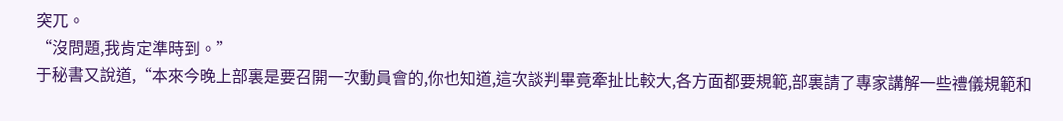突兀。
“沒問題,我肯定準時到。”
于秘書又說道,“本來今晚上部裏是要召開一次動員會的,你也知道,這次談判畢竟牽扯比較大,各方面都要規範,部裏請了專家講解一些禮儀規範和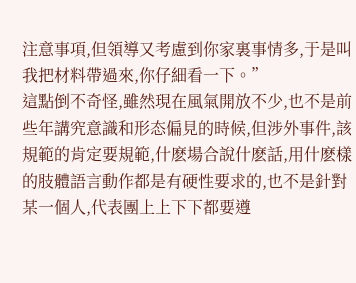注意事項,但領導又考慮到你家裏事情多,于是叫我把材料帶過來,你仔細看一下。”
這點倒不奇怪,雖然現在風氣開放不少,也不是前些年講究意識和形态偏見的時候,但涉外事件,該規範的肯定要規範,什麽場合說什麽話,用什麽樣的肢體語言動作都是有硬性要求的,也不是針對某一個人,代表團上上下下都要遵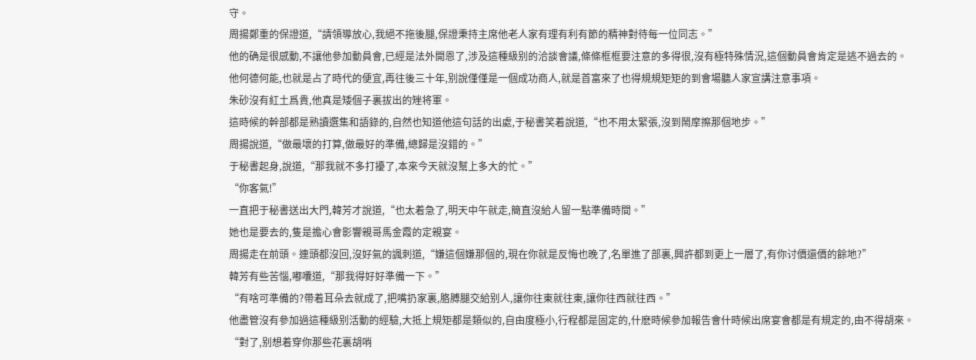守。
周揚鄭重的保證道,“請領導放心,我絕不拖後腿,保證秉持主席他老人家有理有利有節的精神對待每一位同志。”
他的确是很感動,不讓他參加動員會,已經是法外開恩了,涉及這種級别的洽談會議,條條框框要注意的多得很,沒有極特殊情況,這個動員會肯定是逃不過去的。
他何德何能,也就是占了時代的便宜,再往後三十年,别說僅僅是一個成功商人,就是首富來了也得規規矩矩的到會場聽人家宣講注意事項。
朱砂沒有紅土爲貴,他真是矮個子裏拔出的矬将軍。
這時候的幹部都是熟讀選集和語錄的,自然也知道他這句話的出處,于秘書笑着說道,“也不用太緊張,沒到鬧摩擦那個地步。”
周揚說道,“做最壞的打算,做最好的準備,總歸是沒錯的。”
于秘書起身,說道,“那我就不多打擾了,本來今天就沒幫上多大的忙。”
“你客氣!”
一直把于秘書送出大門,韓芳才說道,“也太着急了,明天中午就走,簡直沒給人留一點準備時間。”
她也是要去的,隻是擔心會影響親哥馬金霞的定親宴。
周揚走在前頭。連頭都沒回,沒好氣的諷刺道,“嫌這個嫌那個的,現在你就是反悔也晚了,名單進了部裏,興許都到更上一層了,有你讨價還價的餘地?”
韓芳有些苦惱,嘟囔道,“那我得好好準備一下。”
“有啥可準備的?帶着耳朵去就成了,把嘴扔家裏,胳膊腿交給别人,讓你往東就往東,讓你往西就往西。”
他盡管沒有參加過這種級别活動的經驗,大抵上規矩都是類似的,自由度極小,行程都是固定的,什麽時候參加報告會什時候出席宴會都是有規定的,由不得胡來。
“對了,别想着穿你那些花裏胡哨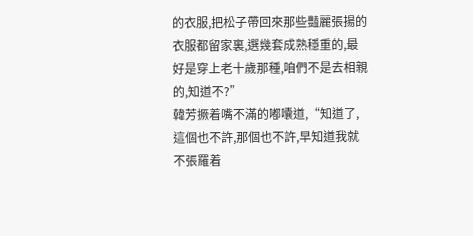的衣服,把松子帶回來那些豔麗張揚的衣服都留家裏,選幾套成熟穩重的,最好是穿上老十歲那種,咱們不是去相親的,知道不?”
韓芳撅着嘴不滿的嘟囔道,“知道了,這個也不許,那個也不許,早知道我就不張羅着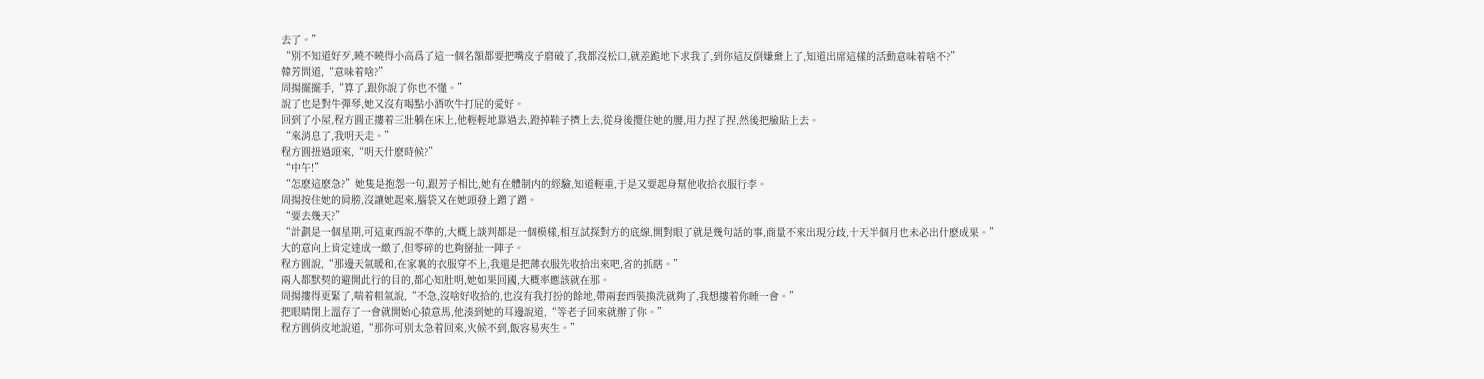去了。”
“别不知道好歹,曉不曉得小高爲了這一個名額都要把嘴皮子磨破了,我都沒松口,就差跪地下求我了,到你這反倒嫌棄上了,知道出席這樣的活動意味着啥不?”
韓芳問道,“意味着啥?”
周揚擺擺手,“算了,跟你說了你也不懂。”
說了也是對牛彈琴,她又沒有喝點小酒吹牛打屁的愛好。
回到了小屋,程方圓正摟着三壯躺在床上,他輕輕地靠過去,蹬掉鞋子擠上去,從身後攬住她的腰,用力捏了捏,然後把臉貼上去。
“來消息了,我明天走。”
程方圓扭過頭來,“明天什麽時候?”
“中午!”
“怎麽這麽急?”她隻是抱怨一句,跟芳子相比,她有在體制内的經驗,知道輕重,于是又要起身幫他收拾衣服行李。
周揚按住她的肩膀,沒讓她起來,腦袋又在她頭發上蹭了蹭。
“要去幾天?”
“計劃是一個星期,可這東西說不準的,大概上談判都是一個模樣,相互試探對方的底線,開對眼了就是幾句話的事,商量不來出現分歧,十天半個月也未必出什麽成果。”
大的意向上肯定達成一緻了,但零碎的也夠掰扯一陣子。
程方圓說,“那邊天氣暖和,在家裏的衣服穿不上,我還是把薄衣服先收拾出來吧,省的抓瞎。”
兩人都默契的避開此行的目的,都心知肚明,她如果回國,大概率應該就在那。
周揚摟得更緊了,喘着粗氣說,“不急,沒啥好收拾的,也沒有我打扮的餘地,帶兩套西裝換洗就夠了,我想摟着你睡一會。”
把眼睛閉上溫存了一會就開始心猿意馬,他湊到她的耳邊說道,“等老子回來就辦了你。”
程方圓俏皮地說道,“那你可别太急着回來,火候不到,飯容易夾生。”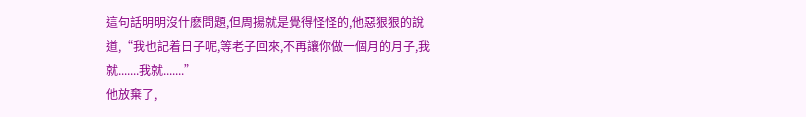這句話明明沒什麽問題,但周揚就是覺得怪怪的,他惡狠狠的說道,“我也記着日子呢,等老子回來,不再讓你做一個月的月子,我就.......我就.......”
他放棄了,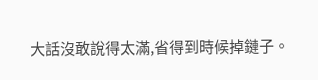大話沒敢說得太滿,省得到時候掉鏈子。